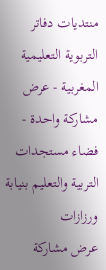منتديات دفاتر التربوية التعليمية المغربية - عرض مشاركة واحدة - فضاء مستجدات التربية والتعليم بنيابة ورزازات
عرض مشاركة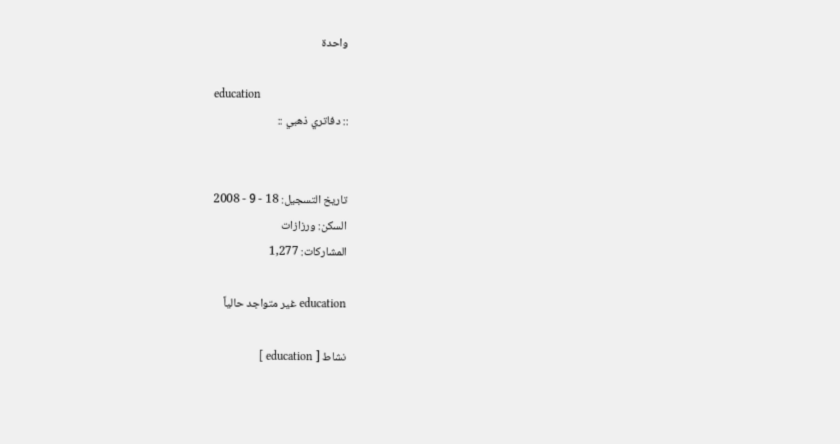واحدة

education
:: دفاتري ذهبي ::


تاريخ التسجيل: 18 - 9 - 2008
السكن: ورزازات
المشاركات: 1,277

education غير متواجد حالياً

نشاط [ education ]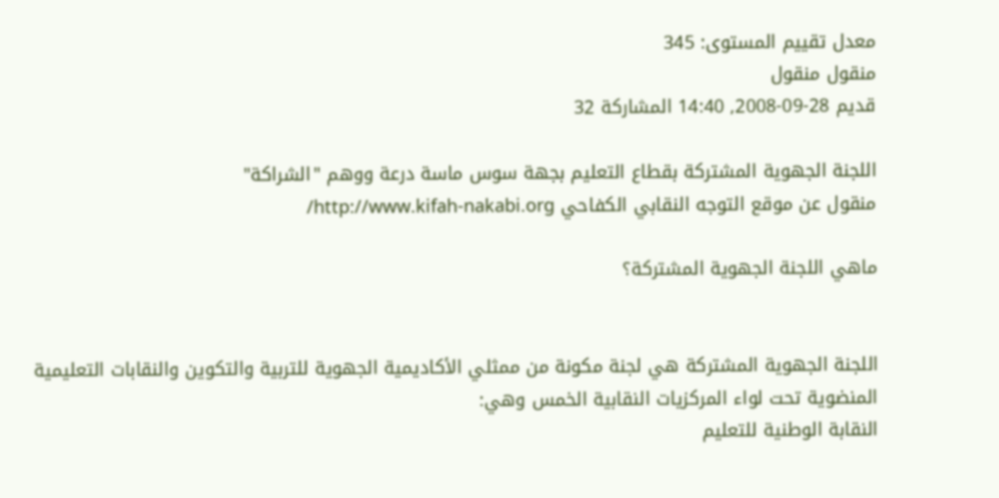معدل تقييم المستوى: 345
منقول منقول
قديم 28-09-2008, 14:40 المشاركة 32

اللجنة الجهوية المشتركة بقطاع التعليم بجهة سوس ماسة درعة ووهم "الشراكة"
منقول عن موقع التوجه النقابي الكفاحي http://www.kifah-nakabi.org/

ماهي اللجنة الجهوية المشتركة؟


اللجنة الجهوية المشتركة هي لجنة مكونة من ممثلي الأكاديمية الجهوية للتربية والتكوين والنقابات التعليمية المنضوية تحت لواء المركزيات النقابية الخمس وهي:
النقابة الوطنية للتعليم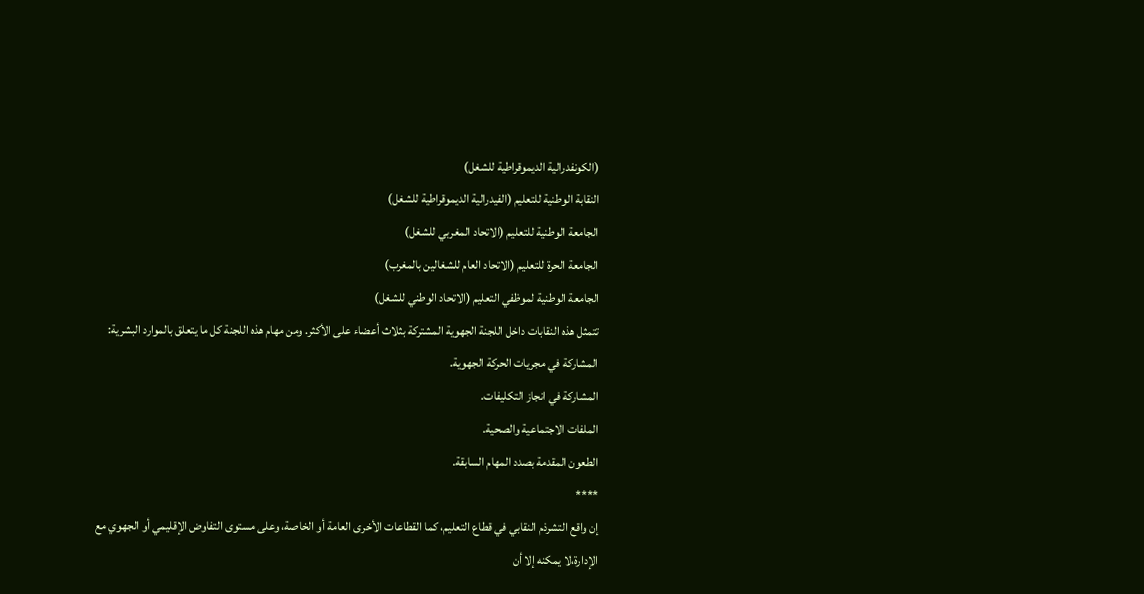(الكونفدرالية الديموقراطية للشغل)
النقابة الوطنية للتعليم (الفيدرالية الديموقراطية للشغل)
الجامعة الوطنية للتعليم (الاتحاد المغربي للشغل)
الجامعة الحرة للتعليم (الاتحاد العام للشغالين بالمغرب)
الجامعة الوطنية لموظفي التعليم (الاتحاد الوطني للشغل)
تتمثل هذه النقابات داخل اللجنة الجهوية المشتركة بثلاث أعضاء على الأكثر. ومن مهام هذه اللجنة كل ما يتعلق بالموارد البشرية:
المشاركة في مجريات الحركة الجهوية.
المشاركة في انجاز التكليفات.
الملفات الاجتماعية والصحية.
الطعون المقدمة بصدد المهام السابقة.
****
إن واقع التشرذم النقابي في قطاع التعليم، كما القطاعات الأخرى العامة أو الخاصة، وعلى مستوى التفاوض الإقليمي أو الجهوي مع الإدارة،لا يمكنه إلا أن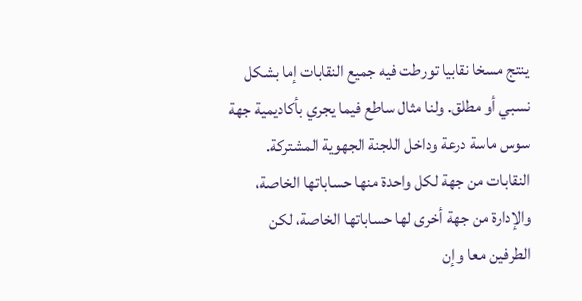ينتج مسخا نقابيا تورطت فيه جميع النقابات إما بشكل نسبي أو مطلق. ولنا مثال ساطع فيما يجري بأكاديمية جهة سوس ماسة درعة وداخل اللجنة الجهوية المشتركة. النقابات من جهة لكل واحدة منها حساباتها الخاصة، والإدارة من جهة أخرى لها حساباتها الخاصة، لكن الطرفين معا وإن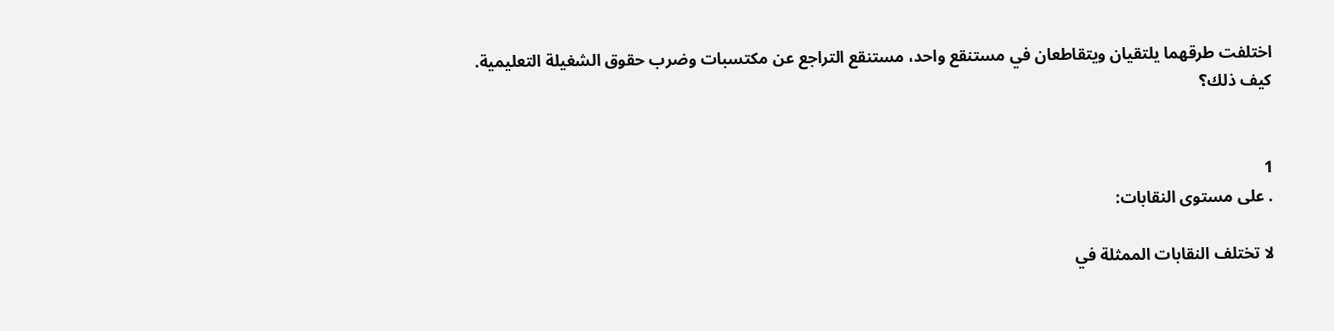اختلفت طرقهما يلتقيان ويتقاطعان في مستنقع واحد، مستنقع التراجع عن مكتسبات وضرب حقوق الشغيلة التعليمية. كيف ذلك؟


1
. على مستوى النقابات:

لا تختلف النقابات الممثلة في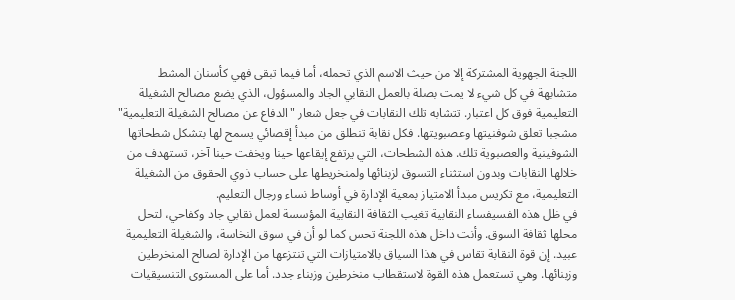اللجنة الجهوية المشتركة إلا من حيث الاسم الذي تحمله، أما فيما تبقى فهي كأسنان المشط متشابهة في كل شيء لا يمت بصلة بالعمل النقابي الجاد والمسؤول، الذي يضع مصالح الشغيلة التعليمية فوق كل اعتبار. تتشابه تلك النقابات في جعل شعار "الدفاع عن مصالح الشغيلة التعليمية" مشجبا تعلق شوفنيتها وعصبويتها. فكل نقابة تنطلق من مبدأ إقصائي يسمح لها بتشكل شطحاتها الشوفينية والعصبوية تلك. هذه الشطحات، التي يرتفع إيقاعها حينا ويخفت حينا آخر، تستهدف من خلالها النقابات وبدون استثناء التسوق لزبنائها ولمنخريطها على حساب ذوي الحقوق من الشغيلة التعليمية، مع تكريس مبدأ الامتياز بمعية الإدارة في أوساط نساء ورجال التعليم.
في ظل هذه الفسيفساء النقابية تغيب الثقافة النقابية المؤسسة لعمل نقابي جاد وكفاحي، لتحل محلها ثقافة السوق. وأنت داخل هذه اللجنة تحس كما لو أن في سوق النخاسة، والشغيلة التعليمية عبيد. إن قوة النقابة تقاس في هذا السياق بالامتيازات التي تنتزعها من الإدارة لصالح المنخرطين وزبنائها. وهي تستعمل هذه القوة لاستقطاب منخرطين وزبناء جدد. أما على المستوى التنسيقيات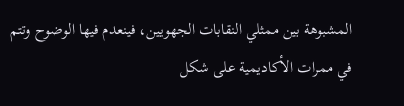المشبوهة بين ممثلي النقابات الجهويين، فينعدم فيها الوضوح وتتم في ممرات الأكاديمية على شكل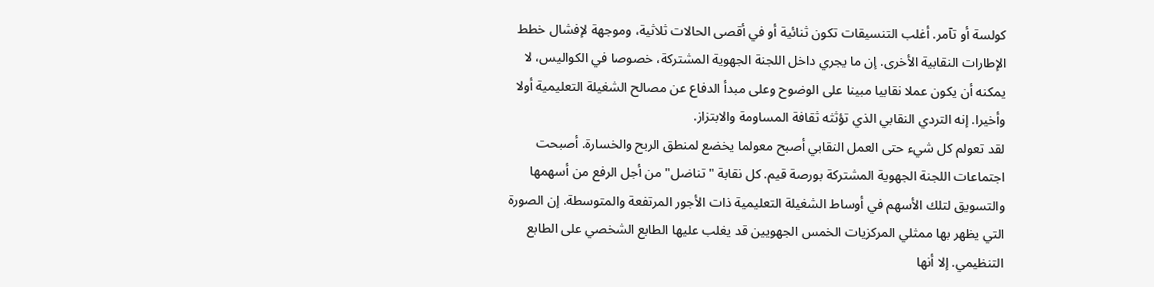كولسة أو تآمر. أغلب التنسيقات تكون ثنائية أو في أقصى الحالات ثلاثية، وموجهة لإفشال خطط الإطارات النقابية الأخرى. إن ما يجري داخل اللجنة الجهوية المشتركة، خصوصا في الكواليس، لا يمكنه أن يكون عملا نقابيا مبينا على الوضوح وعلى مبدأ الدفاع عن مصالح الشغيلة التعليمية أولا وأخيرا. إنه التردي النقابي الذي تؤثثه ثقافة المساومة والابتزاز.
لقد تعولم كل شيء حتى العمل النقابي أصبح معولما يخضع لمنطق الربح والخسارة. أصبحت اجتماعات اللجنة الجهوية المشتركة بورصة قيم. كل نقابة "تناضل" من أجل الرفع من أسهمها والتسويق لتلك الأسهم في أوساط الشغيلة التعليمية ذات الأجور المرتفعة والمتوسطة. إن الصورة التي يظهر بها ممثلي المركزيات الخمس الجهويين قد يغلب عليها الطابع الشخصي على الطابع التنظيمي. إلا أنها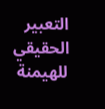التعبير الحقيقي للهيمنة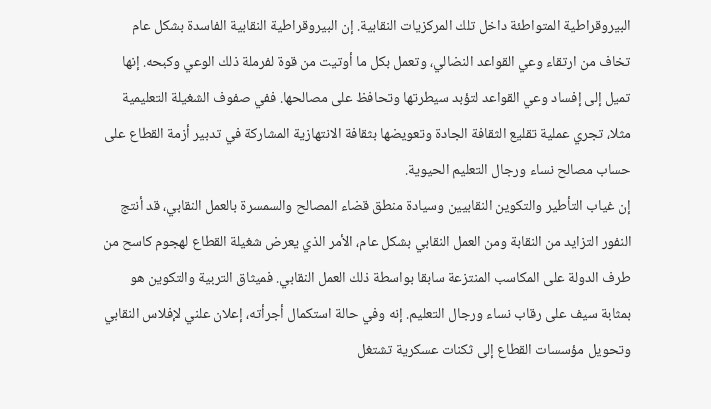البيروقراطية المتواطئة داخل تلك المركزيات النقابية. إن البيروقراطية النقابية الفاسدة بشكل عام تخاف من ارتقاء وعي القواعد النضالي، وتعمل بكل ما أوتيت من قوة لفرملة ذلك الوعي وكبحه. إنها تميل إلى إفساد وعي القواعد لتؤبد سيطرتها وتحافظ على مصالحها. ففي صفوف الشغيلة التعليمية مثلا، تجري عملية تقليع الثقافة الجادة وتعويضها بثقافة الانتهازية المشاركة في تدبير أزمة القطاع على حساب مصالح نساء ورجال التعليم الحيوية.
إن غياب التأطير والتكوين النقابيين وسيادة منطق قضاء المصالح والسمسرة بالعمل النقابي، قد أنتج النفور التزايد من النقابة ومن العمل النقابي بشكل عام، الأمر الذي يعرض شغيلة القطاع لهجوم كاسح من طرف الدولة على المكاسب المنتزعة سابقا بواسطة ذلك العمل النقابي. فميثاق التربية والتكوين هو بمثابة سيف على رقاب نساء ورجال التعليم. إنه وفي حالة استكمال أجرأته، إعلان علني لإفلاس النقابي وتحويل مؤسسات القطاع إلى ثكنات عسكرية تشتغل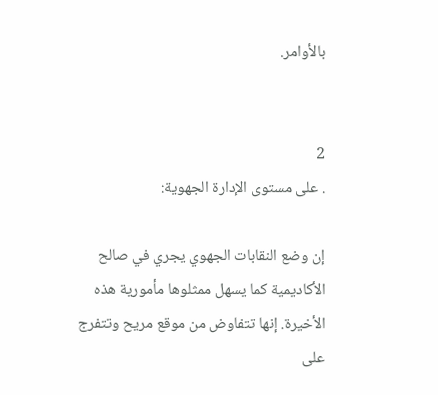بالأوامر.


2
. على مستوى الإدارة الجهوية:

إن وضع النقابات الجهوي يجري في صالح الأكاديمية كما يسهل ممثلوها مأمورية هذه الأخيرة. إنها تتفاوض من موقع مريح وتتفرج على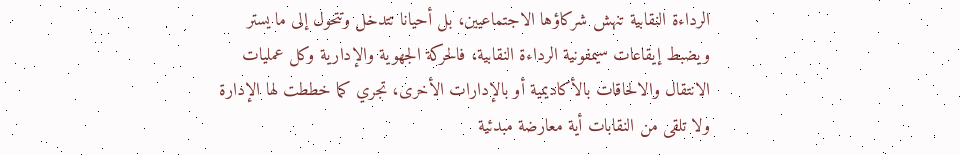الرداءة النقابية تنهش شركاؤها الاجتماعيين، بل أحيانا تتدخل وتتحول إلى ما يستر ويضبط إيقاعات سيمفونية الرداءة النقابية، فالحركة الجهوية والإدارية وكل عمليات الانتقال والالحاقات بالأكاديمية أو بالإدارات الأخرى، تجري كما خططت لها الإدارة ولا تلقى من النقابات أية معارضة مبدئية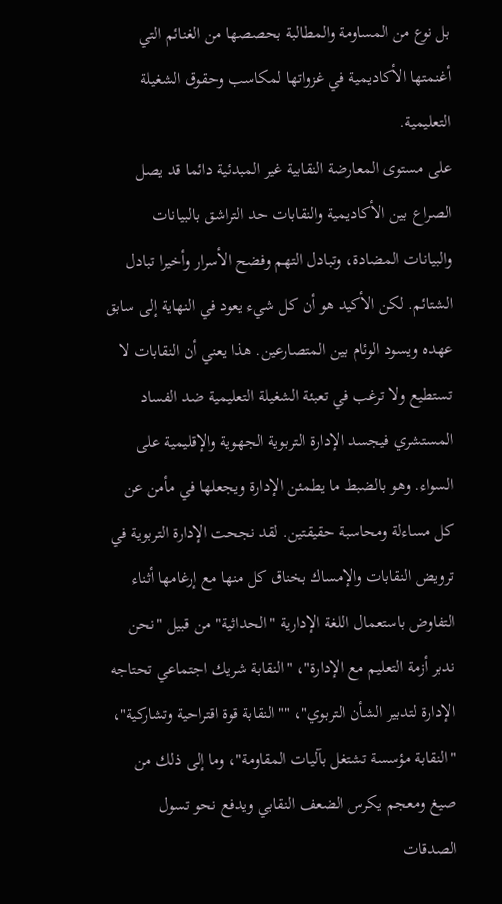بل نوع من المساومة والمطالبة بحصصها من الغنائم التي أغنمتها الأكاديمية في غزواتها لمكاسب وحقوق الشغيلة التعليمية.
على مستوى المعارضة النقابية غير المبدئية دائما قد يصل الصراع بين الأكاديمية والنقابات حد التراشق بالبيانات والبيانات المضادة، وتبادل التهم وفضح الأسرار وأخيرا تبادل الشتائم. لكن الأكيد هو أن كل شيء يعود في النهاية إلى سابق عهده ويسود الوئام بين المتصارعين. هذا يعني أن النقابات لا تستطيع ولا ترغب في تعبئة الشغيلة التعليمية ضد الفساد المستشري فيجسد الإدارة التربوية الجهوية والإقليمية على السواء. وهو بالضبط ما يطمئن الإدارة ويجعلها في مأمن عن كل مساءلة ومحاسبة حقيقتين. لقد نجحت الإدارة التربوية في ترويض النقابات والإمساك بخناق كل منها مع إرغامها أثناء التفاوض باستعمال اللغة الإدارية "الحداثية" من قبيل "نحن ندبر أزمة التعليم مع الإدارة"، "النقابة شريك اجتماعي تحتاجه الإدارة لتدبير الشأن التربوي"، ""النقابة قوة اقتراحية وتشاركية"، "النقابة مؤسسة تشتغل بآليات المقاومة"، وما إلى ذلك من صيغ ومعجم يكرس الضعف النقابي ويدفع نحو تسول الصدقات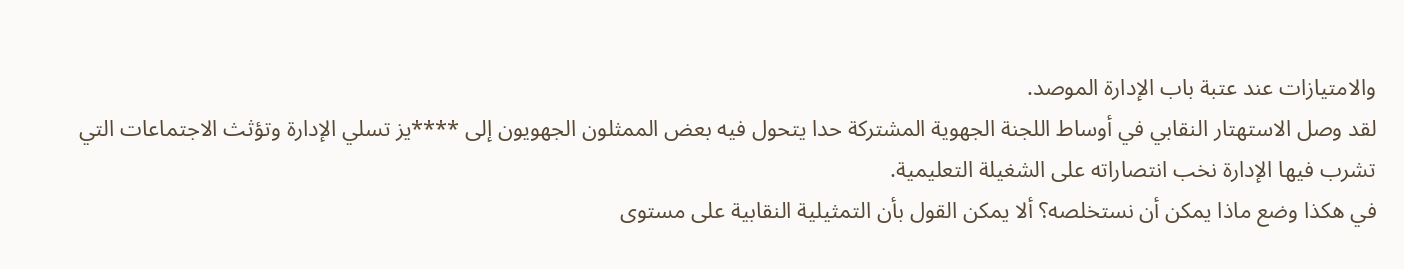والامتيازات عند عتبة باب الإدارة الموصد.
لقد وصل الاستهتار النقابي في أوساط اللجنة الجهوية المشتركة حدا يتحول فيه بعض الممثلون الجهويون إلى ****يز تسلي الإدارة وتؤثث الاجتماعات التي تشرب فيها الإدارة نخب انتصاراته على الشغيلة التعليمية.
في هكذا وضع ماذا يمكن أن نستخلصه؟ ألا يمكن القول بأن التمثيلية النقابية على مستوى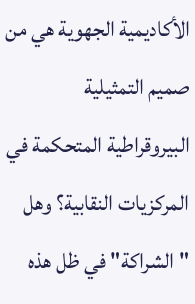الأكاديمية الجهوية هي من صميم التمثيلية البيروقراطية المتحكمة في المركزيات النقابية؟ وهل "الشراكة" في ظل هذه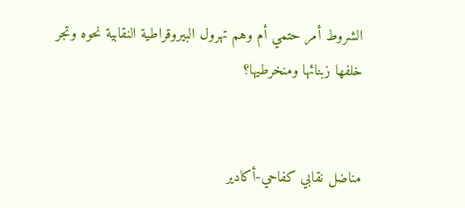الشروط أمر حتمي أم وهم تهرول البيروقراطية النقابية نحوه وتجر خلفها زبنائها ومنخرطيها؟


مناضل نقابي كفاحي-أكادير